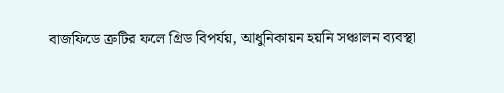বাজফিডে ত্রুটির ফলে গ্রিড বিপর্যয়, আধুনিকায়ন হয়নি সঞ্চালন ব্যবস্থা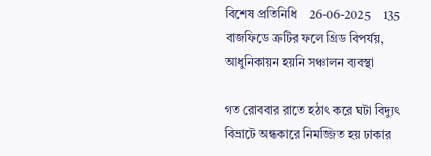বিশেষ প্রতিনিধি    26-06-2025    135
বাজফিডে ত্রুটির ফলে গ্রিড বিপর্যয়, আধুনিকায়ন হয়নি সঞ্চালন ব্যবস্থা

গত রোববার রাতে হঠাৎ করে ঘটা বিদ্যুৎ বিভ্রাটে অন্ধকারে নিমজ্জিত হয় ঢাকার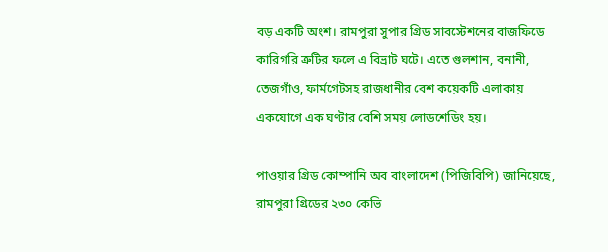বড় একটি অংশ। রামপুরা সুপার গ্রিড সাবস্টেশনের বাজফিডে কারিগরি ত্রুটির ফলে এ বিভ্রাট ঘটে। এতে গুলশান, বনানী, তেজগাঁও, ফার্মগেটসহ রাজধানীর বেশ কয়েকটি এলাকায় একযোগে এক ঘণ্টার বেশি সময় লোডশেডিং হয়।

পাওয়ার গ্রিড কোম্পানি অব বাংলাদেশ (পিজিবিপি) জানিয়েছে, রামপুরা গ্রিডের ২৩০ কেভি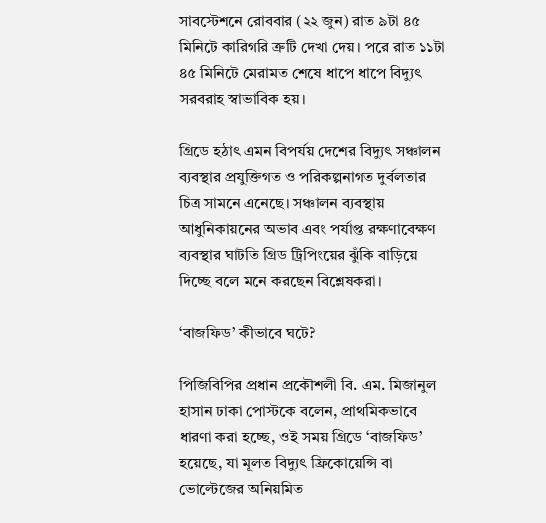সাবস্টেশনে রোববার (২২ জুন) রাত ৯টা ৪৫ মিনিটে কারিগরি ত্রুটি দেখা দেয়। পরে রাত ১১টা ৪৫ মিনিটে মেরামত শেষে ধাপে ধাপে বিদ্যুৎ সরবরাহ স্বাভাবিক হয়।

গ্রিডে হঠাৎ এমন বিপর্যয় দেশের বিদ্যুৎ সঞ্চালন ব্যবস্থার প্রযুক্তিগত ও পরিকল্পনাগত দুর্বলতার চিত্র সামনে এনেছে। সঞ্চালন ব্যবস্থায় আধুনিকায়নের অভাব এবং পর্যাপ্ত রক্ষণাবেক্ষণ ব্যবস্থার ঘাটতি গ্রিড ট্রিপিংয়ের ঝুঁকি বাড়িয়ে দিচ্ছে বলে মনে করছেন বিশ্লেষকরা।

‘বাজফিড’ কীভাবে ঘটে?

পিজিবিপির প্রধান প্রকৌশলী বি. এম. মিজানুল হাসান ঢাকা পোস্টকে বলেন, প্রাথমিকভাবে ধারণা করা হচ্ছে, ওই সময় গ্রিডে ‘বাজফিড’ হয়েছে, যা মূলত বিদ্যুৎ ফ্রিকোয়েন্সি বা ভোল্টেজের অনিয়মিত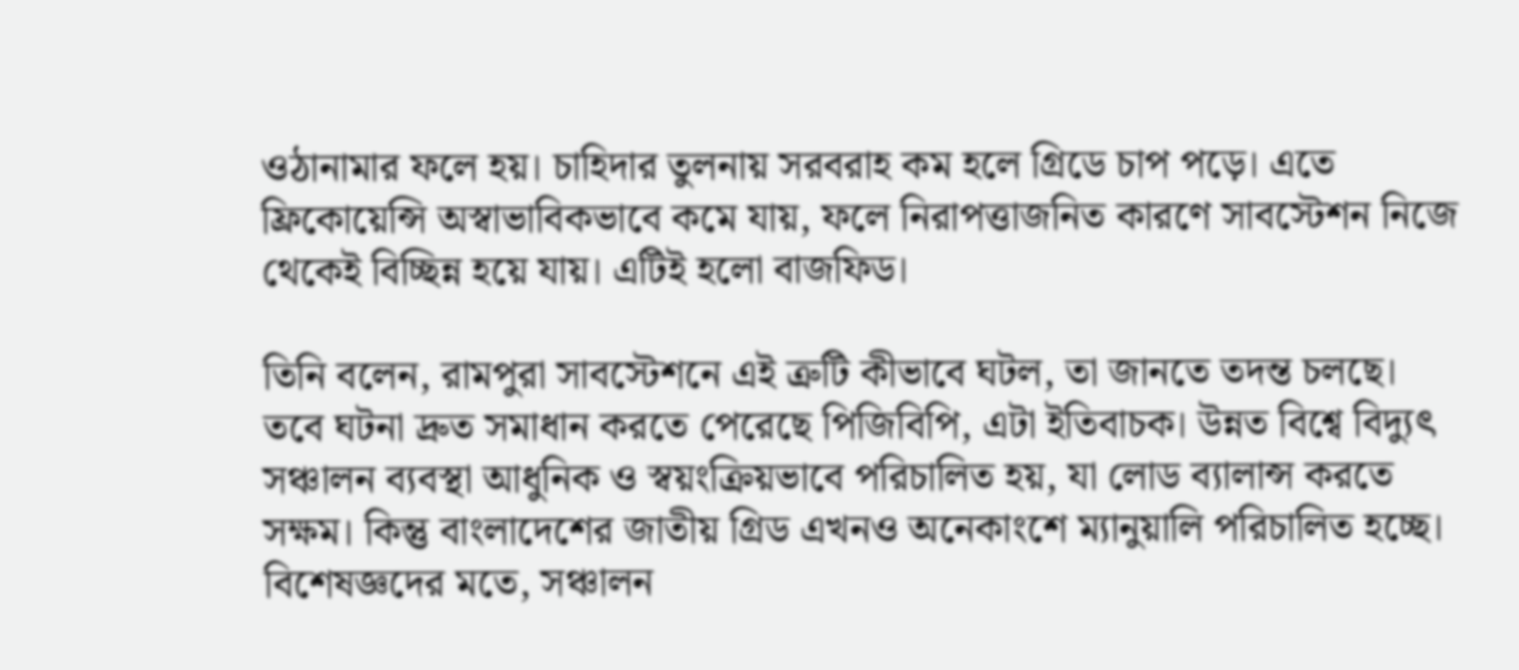ওঠানামার ফলে হয়। চাহিদার তুলনায় সরবরাহ কম হলে গ্রিডে চাপ পড়ে। এতে ফ্রিকোয়েন্সি অস্বাভাবিকভাবে কমে যায়, ফলে নিরাপত্তাজনিত কারণে সাবস্টেশন নিজে থেকেই বিচ্ছিন্ন হয়ে যায়। এটিই হলো বাজফিড।

তিনি বলেন, রামপুরা সাবস্টেশনে এই ত্রুটি কীভাবে ঘটল, তা জানতে তদন্ত চলছে। তবে ঘটনা দ্রুত সমাধান করতে পেরেছে পিজিবিপি, এটা ইতিবাচক। উন্নত বিশ্বে বিদ্যুৎ সঞ্চালন ব্যবস্থা আধুনিক ও স্বয়ংক্রিয়ভাবে পরিচালিত হয়, যা লোড ব্যালান্স করতে সক্ষম। কিন্তু বাংলাদেশের জাতীয় গ্রিড এখনও অনেকাংশে ম্যানুয়ালি পরিচালিত হচ্ছে। বিশেষজ্ঞদের মতে, সঞ্চালন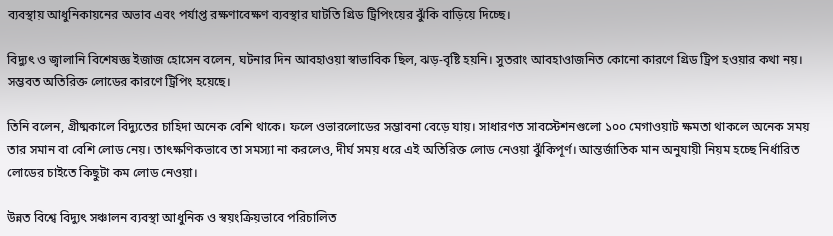ব্যবস্থায় আধুনিকায়নের অভাব এবং পর্যাপ্ত রক্ষণাবেক্ষণ ব্যবস্থার ঘাটতি গ্রিড ট্রিপিংয়ের ঝুঁকি বাড়িয়ে দিচ্ছে।

বিদ্যুৎ ও জ্বালানি বিশেষজ্ঞ ইজাজ হোসেন বলেন, ঘটনার দিন আবহাওয়া স্বাভাবিক ছিল, ঝড়-বৃষ্টি হয়নি। সুতরাং আবহাওাজনিত কোনো কারণে গ্রিড ট্রিপ হওয়ার কথা নয়। সম্ভবত অতিরিক্ত লোডের কারণে ট্রিপিং হয়েছে।

তিনি বলেন, গ্রীষ্মকালে বিদ্যুতের চাহিদা অনেক বেশি থাকে। ফলে ওভারলোডের সম্ভাবনা বেড়ে যায়। সাধারণত সাবস্টেশনগুলো ১০০ মেগাওয়াট ক্ষমতা থাকলে অনেক সময় তার সমান বা বেশি লোড নেয়। তাৎক্ষণিকভাবে তা সমস্যা না করলেও, দীর্ঘ সময় ধরে এই অতিরিক্ত লোড নেওয়া ঝুঁকিপূর্ণ। আন্তর্জাতিক মান অনুযায়ী নিয়ম হচ্ছে নির্ধারিত লোডের চাইতে কিছুটা কম লোড নেওয়া।

উন্নত বিশ্বে বিদ্যুৎ সঞ্চালন ব্যবস্থা আধুনিক ও স্বয়ংক্রিয়ভাবে পরিচালিত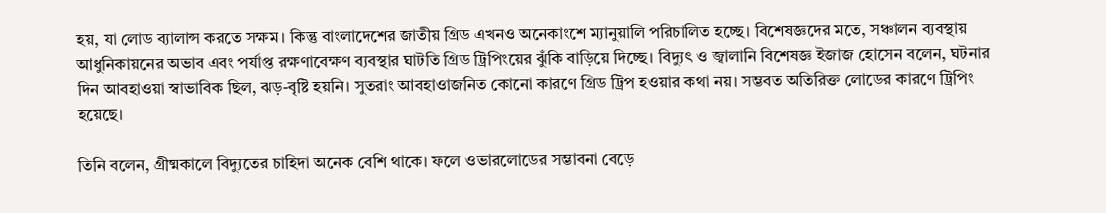হয়, যা লোড ব্যালান্স করতে সক্ষম। কিন্তু বাংলাদেশের জাতীয় গ্রিড এখনও অনেকাংশে ম্যানুয়ালি পরিচালিত হচ্ছে। বিশেষজ্ঞদের মতে, সঞ্চালন ব্যবস্থায় আধুনিকায়নের অভাব এবং পর্যাপ্ত রক্ষণাবেক্ষণ ব্যবস্থার ঘাটতি গ্রিড ট্রিপিংয়ের ঝুঁকি বাড়িয়ে দিচ্ছে। বিদ্যুৎ ও জ্বালানি বিশেষজ্ঞ ইজাজ হোসেন বলেন, ঘটনার দিন আবহাওয়া স্বাভাবিক ছিল, ঝড়-বৃষ্টি হয়নি। সুতরাং আবহাওাজনিত কোনো কারণে গ্রিড ট্রিপ হওয়ার কথা নয়। সম্ভবত অতিরিক্ত লোডের কারণে ট্রিপিং হয়েছে।

তিনি বলেন, গ্রীষ্মকালে বিদ্যুতের চাহিদা অনেক বেশি থাকে। ফলে ওভারলোডের সম্ভাবনা বেড়ে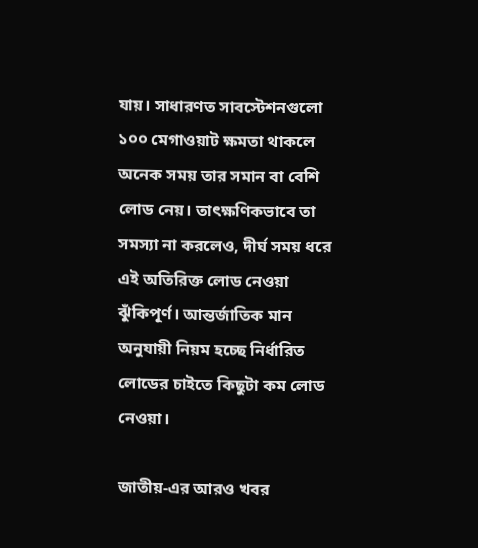যায়। সাধারণত সাবস্টেশনগুলো ১০০ মেগাওয়াট ক্ষমতা থাকলে অনেক সময় তার সমান বা বেশি লোড নেয়। তাৎক্ষণিকভাবে তা সমস্যা না করলেও, দীর্ঘ সময় ধরে এই অতিরিক্ত লোড নেওয়া ঝুঁকিপূর্ণ। আন্তর্জাতিক মান অনুযায়ী নিয়ম হচ্ছে নির্ধারিত লোডের চাইতে কিছুটা কম লোড নেওয়া।

জাতীয়-এর আরও খবর